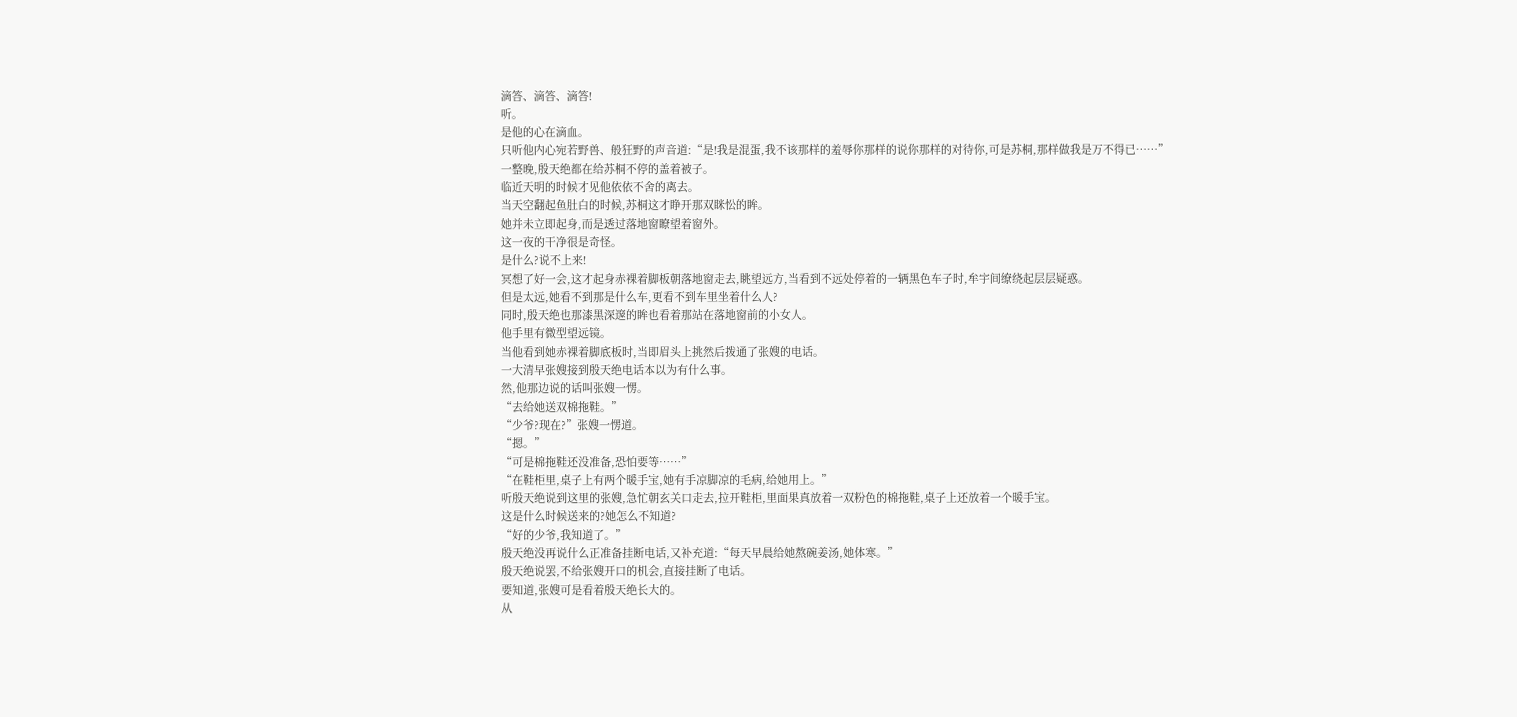滴答、滴答、滴答!
听。
是他的心在滴血。
只听他内心宛若野兽、般狂野的声音道:“是!我是混蛋,我不该那样的羞辱你那样的说你那样的对待你,可是苏桐,那样做我是万不得已……”
一整晚,殷天绝都在给苏桐不停的盖着被子。
临近天明的时候才见他依依不舍的离去。
当天空翻起鱼肚白的时候,苏桐这才睁开那双眯忪的眸。
她并未立即起身,而是透过落地窗瞭望着窗外。
这一夜的干净很是奇怪。
是什么?说不上来!
冥想了好一会,这才起身赤裸着脚板朝落地窗走去,眺望远方,当看到不远处停着的一辆黑色车子时,牟宇间缭绕起层层疑惑。
但是太远,她看不到那是什么车,更看不到车里坐着什么人?
同时,殷天绝也那漆黑深邃的眸也看着那站在落地窗前的小女人。
他手里有微型望远镜。
当他看到她赤裸着脚底板时,当即眉头上挑然后拨通了张嫂的电话。
一大清早张嫂接到殷天绝电话本以为有什么事。
然,他那边说的话叫张嫂一愣。
“去给她送双棉拖鞋。”
“少爷?现在?”张嫂一愣道。
“摁。”
“可是棉拖鞋还没准备,恐怕要等……”
“在鞋柜里,桌子上有两个暖手宝,她有手凉脚凉的毛病,给她用上。”
听殷天绝说到这里的张嫂,急忙朝玄关口走去,拉开鞋柜,里面果真放着一双粉色的棉拖鞋,桌子上还放着一个暖手宝。
这是什么时候送来的?她怎么不知道?
“好的少爷,我知道了。”
殷天绝没再说什么正准备挂断电话,又补充道:“每天早晨给她熬碗姜汤,她体寒。”
殷天绝说罢,不给张嫂开口的机会,直接挂断了电话。
要知道,张嫂可是看着殷天绝长大的。
从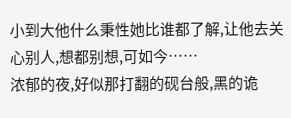小到大他什么秉性她比谁都了解,让他去关心别人,想都别想,可如今……
浓郁的夜,好似那打翻的砚台般,黑的诡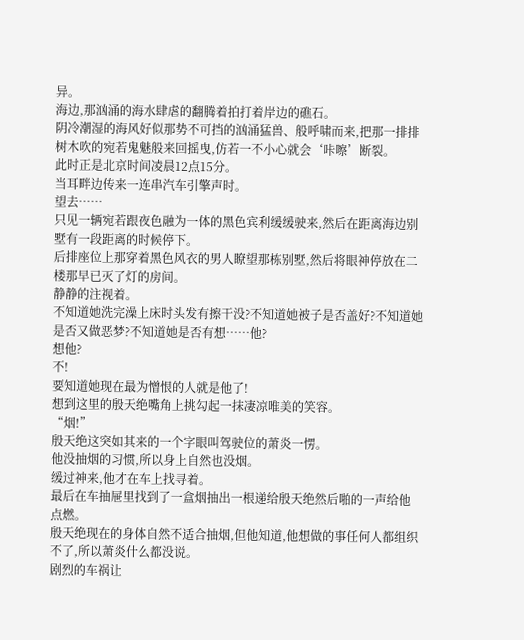异。
海边,那汹涌的海水肆虐的翻腾着拍打着岸边的礁石。
阴冷潮湿的海风好似那势不可挡的汹涌猛兽、般呼啸而来,把那一排排树木吹的宛若鬼魅般来回摇曳,仿若一不小心就会‘咔嚓’断裂。
此时正是北京时间凌晨12点15分。
当耳畔边传来一连串汽车引擎声时。
望去……
只见一辆宛若跟夜色融为一体的黑色宾利缓缓驶来,然后在距离海边别墅有一段距离的时候停下。
后排座位上那穿着黑色风衣的男人瞭望那栋别墅,然后将眼神停放在二楼那早已灭了灯的房间。
静静的注视着。
不知道她洗完澡上床时头发有擦干没?不知道她被子是否盖好?不知道她是否又做恶梦?不知道她是否有想……他?
想他?
不!
要知道她现在最为憎恨的人就是他了!
想到这里的殷天绝嘴角上挑勾起一抹凄凉唯美的笑容。
“烟!”
殷天绝这突如其来的一个字眼叫驾驶位的萧炎一愣。
他没抽烟的习惯,所以身上自然也没烟。
缓过神来,他才在车上找寻着。
最后在车抽屉里找到了一盒烟抽出一根递给殷天绝然后啪的一声给他点燃。
殷天绝现在的身体自然不适合抽烟,但他知道,他想做的事任何人都组织不了,所以萧炎什么都没说。
剧烈的车祸让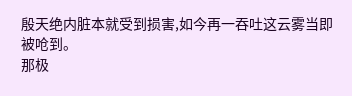殷天绝内脏本就受到损害,如今再一吞吐这云雾当即被呛到。
那极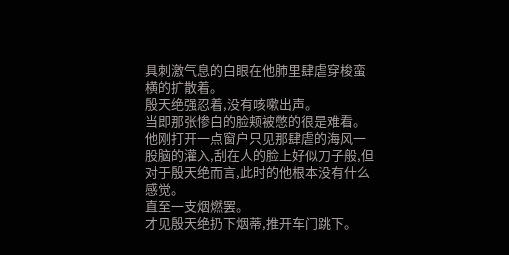具刺激气息的白眼在他肺里肆虐穿梭蛮横的扩散着。
殷天绝强忍着,没有咳嗽出声。
当即那张惨白的脸颊被憋的很是难看。
他刚打开一点窗户只见那肆虐的海风一股脑的灌入,刮在人的脸上好似刀子般,但对于殷天绝而言,此时的他根本没有什么感觉。
直至一支烟燃罢。
才见殷天绝扔下烟蒂,推开车门跳下。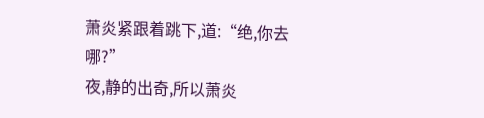萧炎紧跟着跳下,道:“绝,你去哪?”
夜,静的出奇,所以萧炎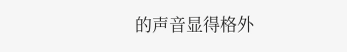的声音显得格外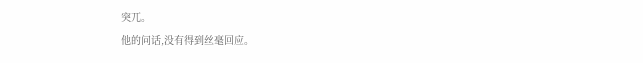突兀。
他的问话,没有得到丝毫回应。